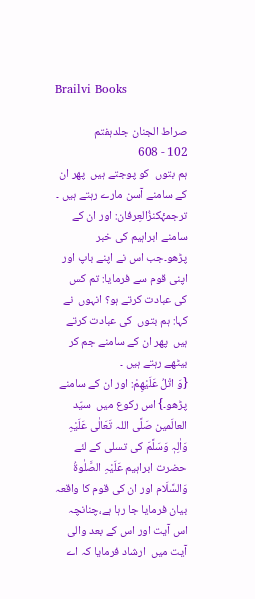Brailvi Books

صراط الجنان جلدہفتم
102 - 608
ہم بتوں  کو پوجتے ہیں  پھر ان کے سامنے آسن مارے رہتے ہیں ۔
ترجمۂکنزُالعِرفان: اور ان کے سامنے ابراہیم کی خبر پڑھو۔جب اس نے اپنے باپ اور اپنی قوم سے فرمایا: تم کس کی عبادت کرتے ہو؟ انہوں  نے کہا: ہم بتوں  کی عبادت کرتے ہیں  پھر ان کے سامنے جم کر بیٹھے رہتے ہیں ۔
{وَ اتْلُ عَلَیْهِمْ: اور ان کے سامنے پڑھو۔} اس رکوع میں  سیّد العالَمین صَلَّی اللہ تَعَالٰی عَلَیْہِ وَاٰلِہٖ وَسَلَّمَ کی تسلی کے لئے حضرت ابراہیم عَلَیْہِ الصَّلٰوۃُ وَالسَّلَام اور ان کی قوم کا واقعہ بیان فرمایا جا رہا ہے،چنانچہ اس آیت اور اس کے بعد والی آیت میں  ارشاد فرمایا کہ اے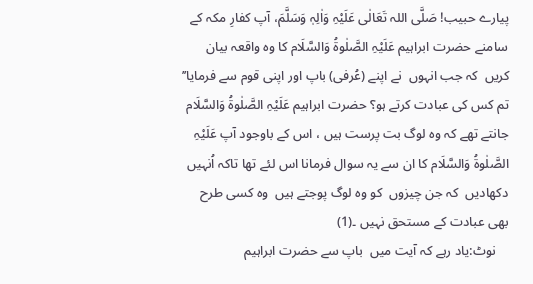پیارے حبیب! صَلَّی اللہ تَعَالٰی عَلَیْہِ وَاٰلِہٖ وَسَلَّمَ، آپ کفارِ مکہ کے سامنے حضرت ابراہیم عَلَیْہِ الصَّلٰوۃُ وَالسَّلَام کا وہ واقعہ بیان کریں  کہ جب انہوں  نے اپنے (عُرفی) باپ اور اپنی قوم سے فرمایا’’ تم کس کی عبادت کرتے ہو؟ حضرت ابراہیم عَلَیْہِ الصَّلٰوۃُ وَالسَّلَام جانتے تھے کہ وہ لوگ بت پرست ہیں ، اس کے باوجود آپ عَلَیْہِ الصَّلٰوۃُ وَالسَّلَام کا ان سے یہ سوال فرمانا اس لئے تھا تاکہ اُنہیں  دکھادیں  کہ جن چیزوں  کو وہ لوگ پوجتے ہیں  وہ کسی طرح بھی عبادت کے مستحق نہیں ۔(1)
    نوٹ:یاد رہے کہ آیت میں  باپ سے حضرت ابراہیم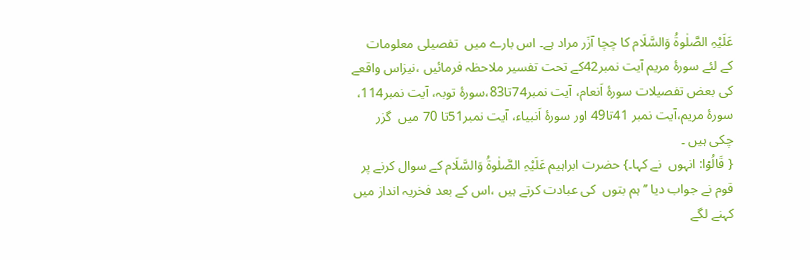عَلَیْہِ الصَّلٰوۃُ وَالسَّلَام کا چچا آزَر مراد ہے۔ اس بارے میں  تفصیلی معلومات کے لئے سورۂ مریم آیت نمبر42کے تحت تفسیر ملاحظہ فرمائیں ،نیزاس واقعے کی بعض تفصیلات سورۂ اَنعام، آیت نمبر74تا83،سورۂ توبہ، آیت نمبر114، سورۂ مریم،آیت نمبر 41تا49 اور سورۂ اَنبیاء، آیت نمبر51تا 70 میں  گزر چکی ہیں ۔
{ قَالُوۡا: انہوں  نے کہا۔} حضرت ابراہیم عَلَیْہِ الصَّلٰوۃُ وَالسَّلَام کے سوال کرنے پر قوم نے جواب دیا ’’ہم بتوں  کی عبادت کرتے ہیں ،اس کے بعد فخریہ انداز میں  کہنے لگے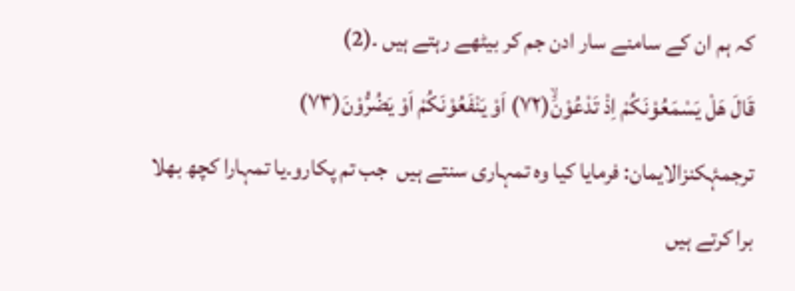کہ ہم ان کے سامنے سار ادن جم کر بیٹھے رہتے ہیں ۔(2)
قَالَ هَلْ یَسْمَعُوْنَكُمْ اِذْ تَدْعُوْنَۙ(۷۲) اَوْ یَنْفَعُوْنَكُمْ اَوْ یَضُرُّوْنَ(۷۳)
ترجمۂکنزالایمان: فرمایا کیا وہ تمہاری سنتے ہیں  جب تم پکارو۔یا تمہارا کچھ بھلا برا کرتے ہیں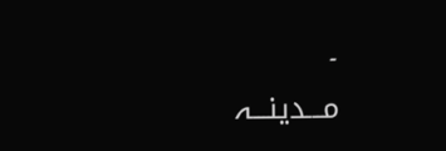۔
مـــدینـــہ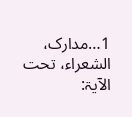1…مدارک، الشعراء، تحت الآیۃ: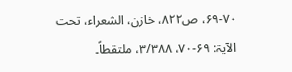۶۹-۷۰، ص۸۲۲، خازن، الشعراء، تحت الآیۃ: ۶۹-۷۰، ۳/۳۸۸، ملتقطاً۔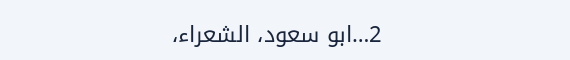2…ابو سعود، الشعراء،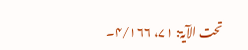تحت الآیۃ: ۷۱، ۴/۱۶۶۔